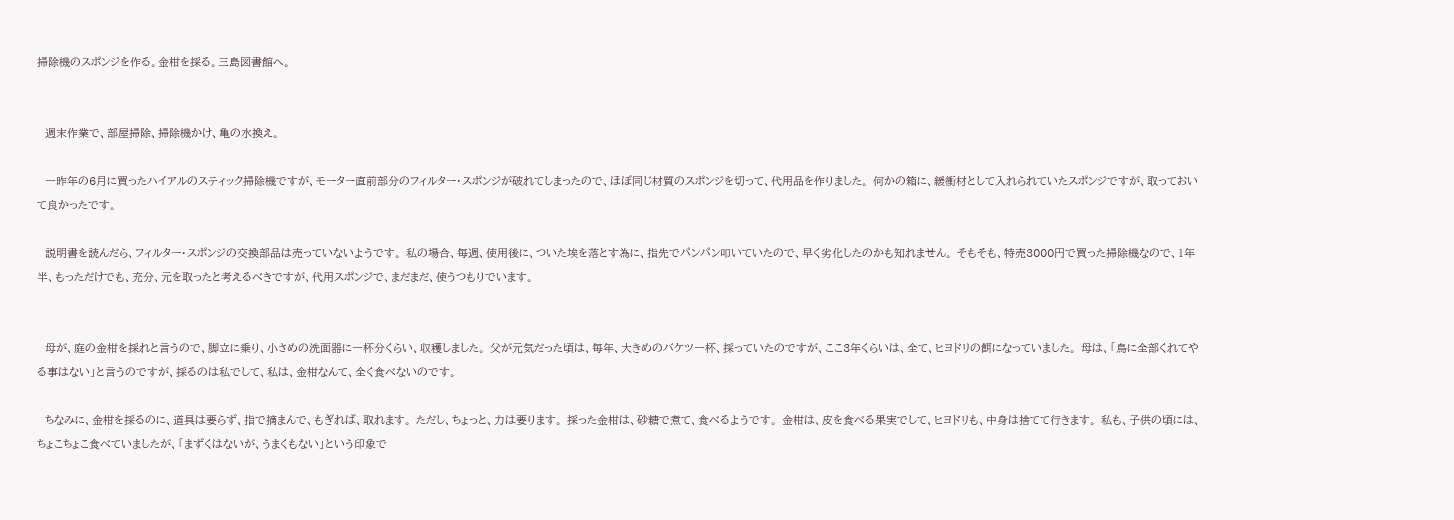掃除機のスポンジを作る。金柑を採る。三島図書館へ。


  週末作業で、部屋掃除、掃除機かけ、亀の水換え。

  一昨年の6月に買ったハイアルのスティック掃除機ですが、モーター直前部分のフィルター・スポンジが破れてしまったので、ほぼ同じ材質のスポンジを切って、代用品を作りました。 何かの箱に、緩衝材として入れられていたスポンジですが、取っておいて良かったです。

  説明書を読んだら、フィルター・スポンジの交換部品は売っていないようです。 私の場合、毎週、使用後に、ついた埃を落とす為に、指先でパンパン叩いていたので、早く劣化したのかも知れません。 そもそも、特売3000円で買った掃除機なので、1年半、もっただけでも、充分、元を取ったと考えるべきですが、代用スポンジで、まだまだ、使うつもりでいます。


  母が、庭の金柑を採れと言うので、脚立に乗り、小さめの洗面器に一杯分くらい、収穫しました。 父が元気だった頃は、毎年、大きめのバケツ一杯、採っていたのですが、ここ3年くらいは、全て、ヒヨドリの餌になっていました。 母は、「鳥に全部くれてやる事はない」と言うのですが、採るのは私でして、私は、金柑なんて、全く食べないのです。

  ちなみに、金柑を採るのに、道具は要らず、指で摘まんで、もぎれば、取れます。 ただし、ちょっと、力は要ります。 採った金柑は、砂糖で煮て、食べるようです。 金柑は、皮を食べる果実でして、ヒヨドリも、中身は捨てて行きます。 私も、子供の頃には、ちょこちょこ食べていましたが、「まずくはないが、うまくもない」という印象で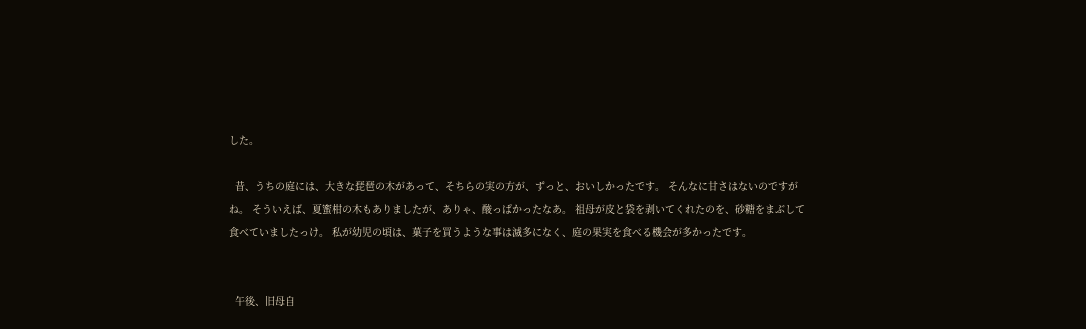した。

  昔、うちの庭には、大きな琵琶の木があって、そちらの実の方が、ずっと、おいしかったです。 そんなに甘さはないのですがね。 そういえば、夏蜜柑の木もありましたが、ありゃ、酸っぱかったなあ。 祖母が皮と袋を剥いてくれたのを、砂糖をまぶして食べていましたっけ。 私が幼児の頃は、菓子を買うような事は滅多になく、庭の果実を食べる機会が多かったです。


  午後、旧母自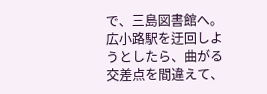で、三島図書館へ。 広小路駅を迂回しようとしたら、曲がる交差点を間違えて、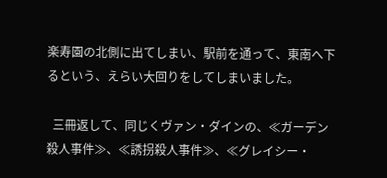楽寿園の北側に出てしまい、駅前を通って、東南へ下るという、えらい大回りをしてしまいました。

  三冊返して、同じくヴァン・ダインの、≪ガーデン殺人事件≫、≪誘拐殺人事件≫、≪グレイシー・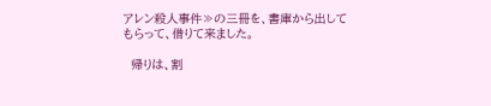アレン殺人事件≫の三冊を、書庫から出してもらって、借りて来ました。

  帰りは、割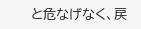と危なげなく、戻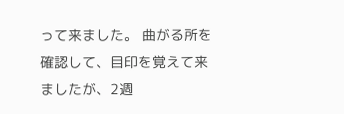って来ました。 曲がる所を確認して、目印を覚えて来ましたが、2週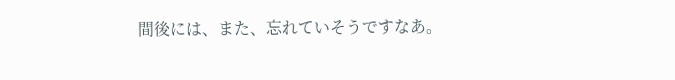間後には、また、忘れていそうですなあ。